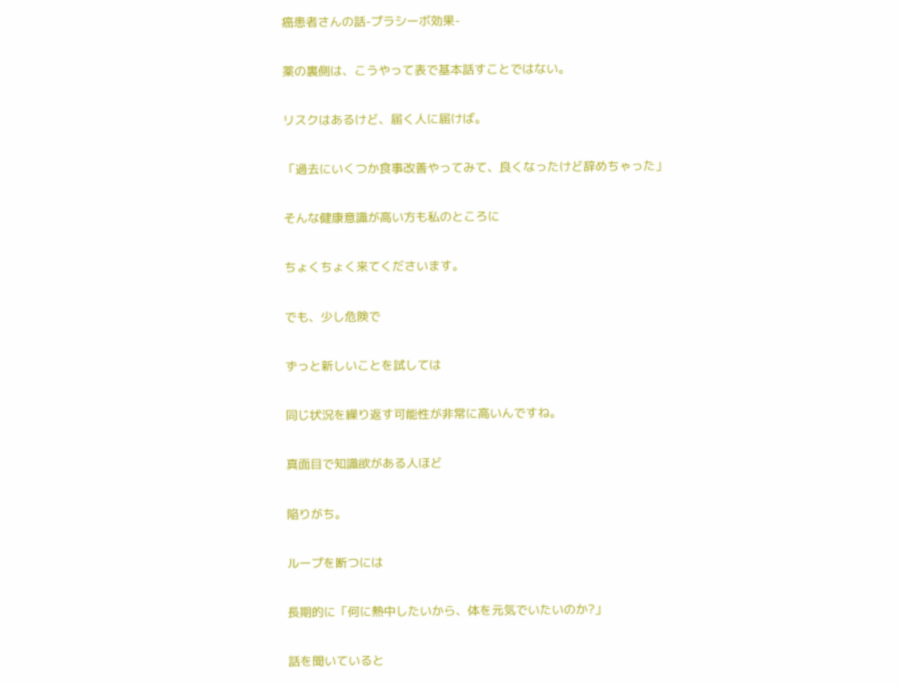癌患者さんの話-プラシーボ効果-

薬の裏側は、こうやって表で基本話すことではない。

リスクはあるけど、届く人に届けば。

「過去にいくつか食事改善やってみて、良くなったけど辞めちゃった」

そんな健康意識が高い方も私のところに

ちょくちょく来てくださいます。

でも、少し危険で

ずっと新しいことを試しては

同じ状況を繰り返す可能性が非常に高いんですね。

真面目で知識欲がある人ほど

陥りがち。

ループを断つには

長期的に「何に熱中したいから、体を元気でいたいのか?」

話を聞いていると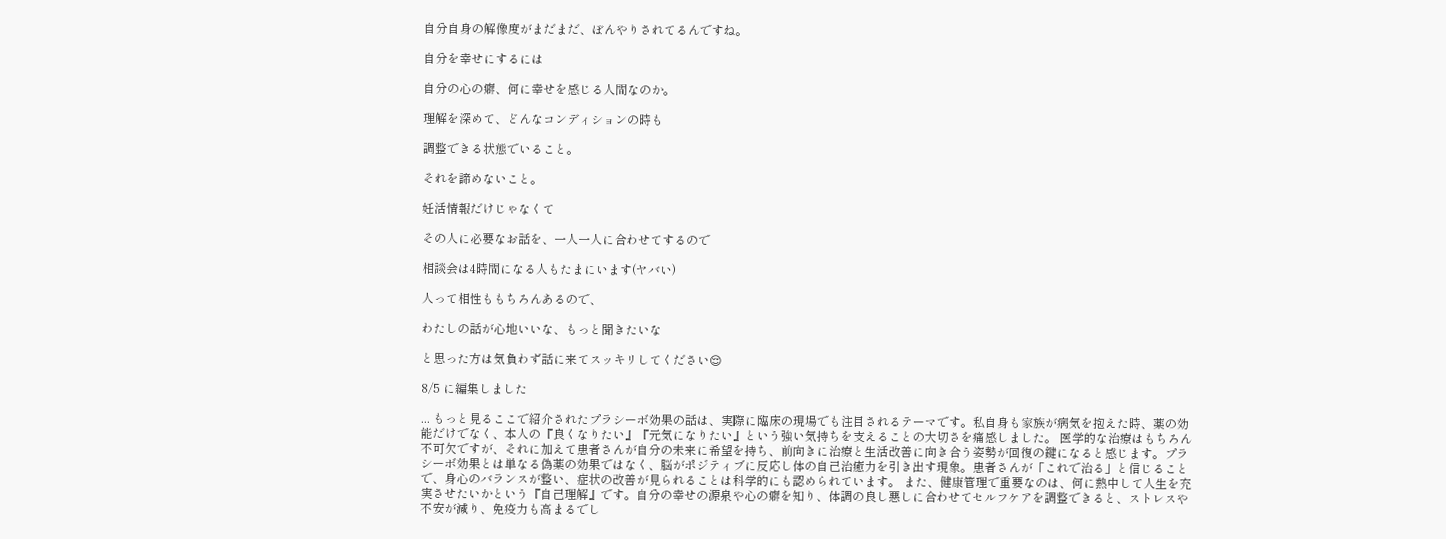自分自身の解像度がまだまだ、ぼんやりされてるんですね。

自分を幸せにするには

自分の心の癖、何に幸せを感じる人間なのか。

理解を深めて、どんなコンディションの時も

調整できる状態でいること。

それを諦めないこと。

妊活情報だけじゃなくて

その人に必要なお話を、一人一人に合わせてするので

相談会は4時間になる人もたまにいます(ヤバい)

人って相性ももちろんあるので、

わたしの話が心地いいな、もっと聞きたいな

と思った方は気負わず話に来てスッキリしてください😌

8/5 に編集しました

... もっと見るここで紹介されたプラシーボ効果の話は、実際に臨床の現場でも注目されるテーマです。私自身も家族が病気を抱えた時、薬の効能だけでなく、本人の『良くなりたい』『元気になりたい』という強い気持ちを支えることの大切さを痛感しました。 医学的な治療はもちろん不可欠ですが、それに加えて患者さんが自分の未来に希望を持ち、前向きに治療と生活改善に向き合う姿勢が回復の鍵になると感じます。プラシーボ効果とは単なる偽薬の効果ではなく、脳がポジティブに反応し体の自己治癒力を引き出す現象。患者さんが「これで治る」と信じることで、身心のバランスが整い、症状の改善が見られることは科学的にも認められています。 また、健康管理で重要なのは、何に熱中して人生を充実させたいかという『自己理解』です。自分の幸せの源泉や心の癖を知り、体調の良し悪しに合わせてセルフケアを調整できると、ストレスや不安が減り、免疫力も高まるでし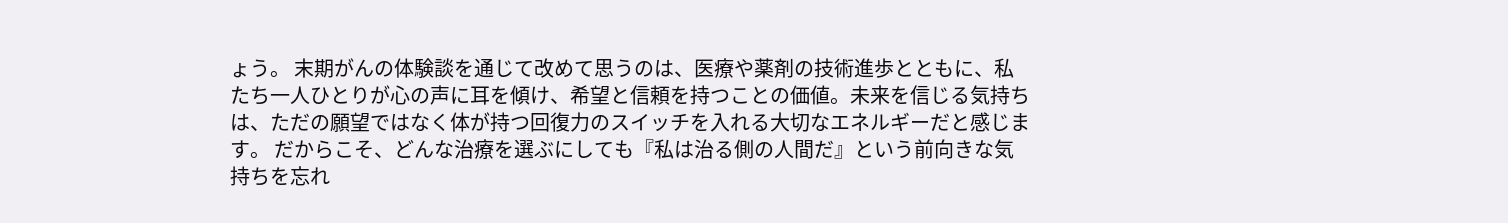ょう。 末期がんの体験談を通じて改めて思うのは、医療や薬剤の技術進歩とともに、私たち一人ひとりが心の声に耳を傾け、希望と信頼を持つことの価値。未来を信じる気持ちは、ただの願望ではなく体が持つ回復力のスイッチを入れる大切なエネルギーだと感じます。 だからこそ、どんな治療を選ぶにしても『私は治る側の人間だ』という前向きな気持ちを忘れ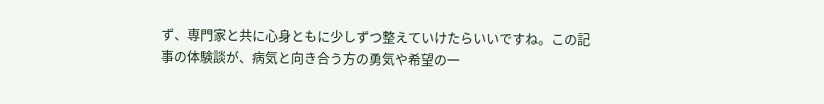ず、専門家と共に心身ともに少しずつ整えていけたらいいですね。この記事の体験談が、病気と向き合う方の勇気や希望の一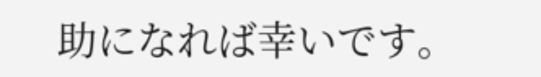助になれば幸いです。